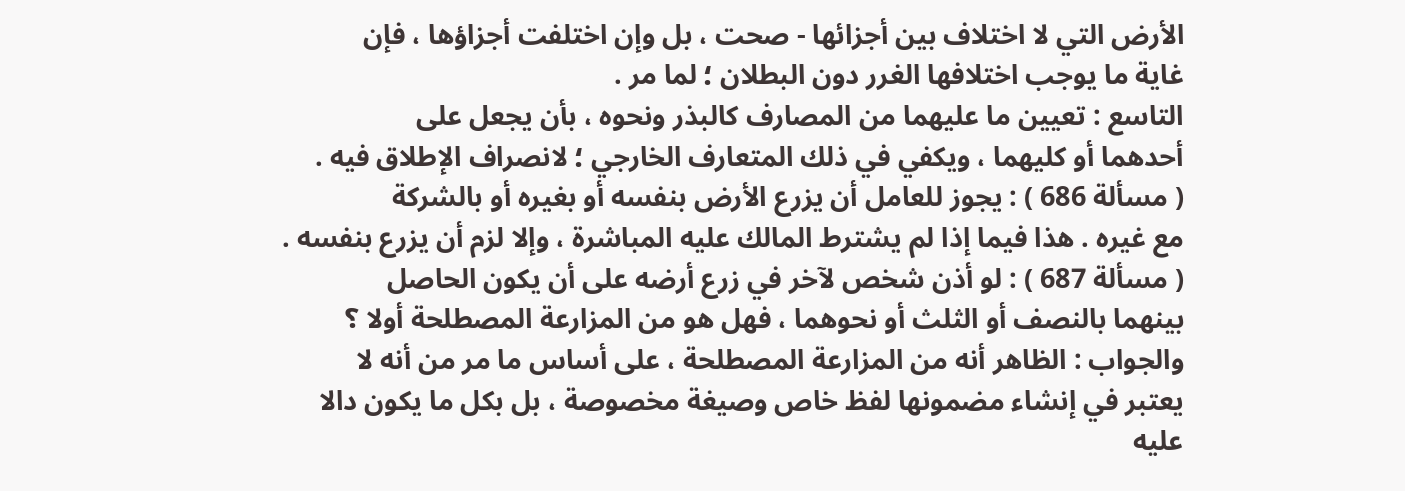الأرض التي لا اختلاف بين أجزائها - صحت ، بل وإن اختلفت أجزاؤها ، فإن
غاية ما يوجب اختلافها الغرر دون البطلان ؛ لما مر .
التاسع : تعيين ما عليهما من المصارف كالبذر ونحوه ، بأن يجعل على
أحدهما أو كليهما ، ويكفي في ذلك المتعارف الخارجي ؛ لانصراف الإطلاق فيه .
( مسألة 686 ) : يجوز للعامل أن يزرع الأرض بنفسه أو بغيره أو بالشركة
مع غيره . هذا فيما إذا لم يشترط المالك عليه المباشرة ، وإلا لزم أن يزرع بنفسه .
( مسألة 687 ) : لو أذن شخص لآخر في زرع أرضه على أن يكون الحاصل
بينهما بالنصف أو الثلث أو نحوهما ، فهل هو من المزارعة المصطلحة أولا ؟
والجواب : الظاهر أنه من المزارعة المصطلحة ، على أساس ما مر من أنه لا
يعتبر في إنشاء مضمونها لفظ خاص وصيغة مخصوصة ، بل بكل ما يكون دالا
عليه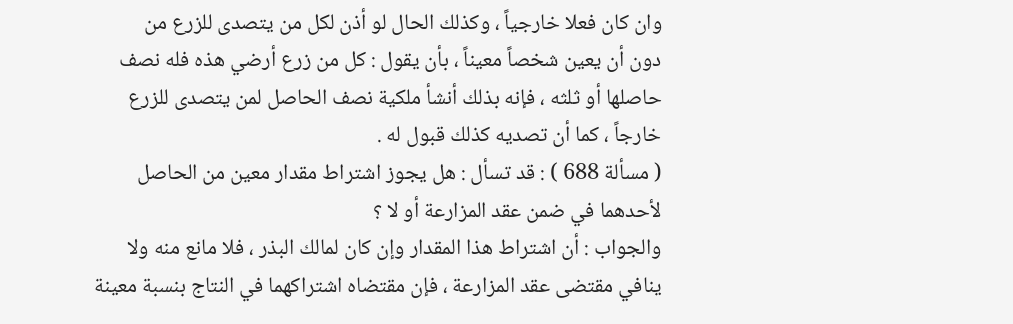وان كان فعلا خارجياً ، وكذلك الحال لو أذن لكل من يتصدى للزرع من
دون أن يعين شخصاً معيناً ، بأن يقول : كل من زرع أرضي هذه فله نصف
حاصلها أو ثلثه ، فإنه بذلك أنشأ ملكية نصف الحاصل لمن يتصدى للزرع
خارجاً ، كما أن تصديه كذلك قبول له .
( مسألة 688 ) : قد تسأل : هل يجوز اشتراط مقدار معين من الحاصل
لأحدهما في ضمن عقد المزارعة أو لا ؟
والجواب : أن اشتراط هذا المقدار وإن كان لمالك البذر ، فلا مانع منه ولا
ينافي مقتضى عقد المزارعة ، فإن مقتضاه اشتراكهما في النتاج بنسبة معينة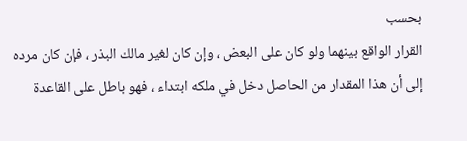بحسب
القرار الواقع بينهما ولو كان على البعض ، وإن كان لغير مالك البذر ، فإن كان مرده
إلى أن هذا المقدار من الحاصل دخل في ملكه ابتداء ، فهو باطل على القاعدة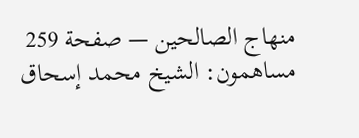منهاج الصالحين — صفحة 259
مساهمون: الشيخ محمد إسحاق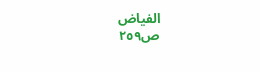الفياض
ص٢٥٩